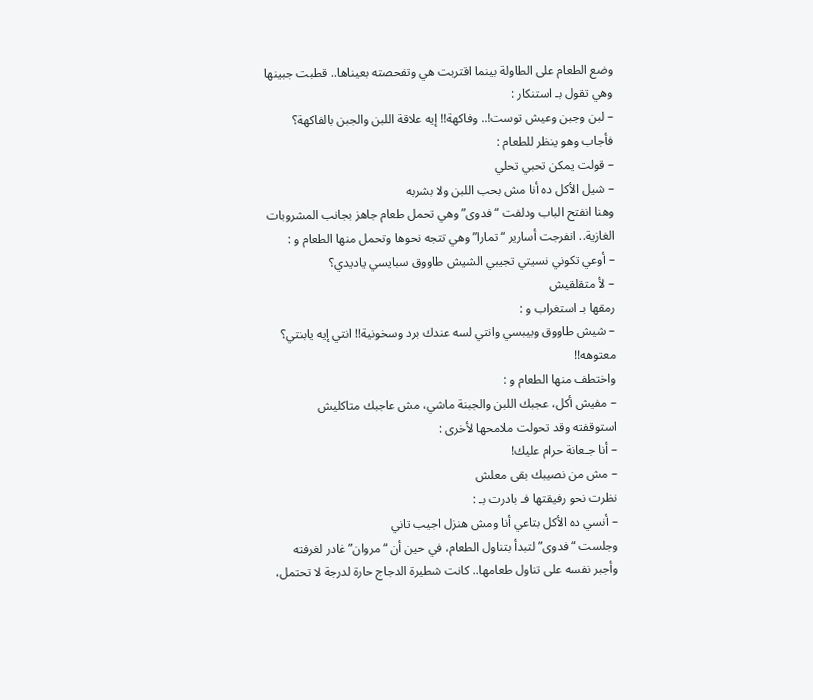وضع الطعام على الطاولة بينما اقتربت هي وتفحصته بعيناها.. قطبت جبينها وهي تقول بـ استنكار :
– لبن وجبن وعيش توست!.. وفاكهة!! إيه علاقة اللبن والجبن بالفاكهة؟
فأجاب وهو ينظر للطعام :
– قولت يمكن تحبي تحلي
– شيل الأكل ده أنا مش بحب اللبن ولا بشربه
وهنا انفتح الباب ودلفت “فدوى” وهي تحمل طعام جاهز بجانب المشروبات الغازية.. انفرجت أسارير “تمارا” وهي تتجه نحوها وتحمل منها الطعام و :
– أوعي تكوني نسيتي تجيبي الشيش طاووق سبايسي ياديدي؟
– لأ متقلقيش
رمقها بـ استغراب و :
– شيش طاووق وبيبسي وانتي لسه عندك برد وسخونية!! انتي إيه يابنتي؟ معتوهه!!
واختطف منها الطعام و :
– مفيش أكل، عجبك اللبن والجبنة ماشي، مش عاجبك متاكليش
استوقفته وقد تحولت ملامحها لأخرى :
– أنا جـعانة حرام عليك!
– مش من نصيبك بقى معلش
نظرت نحو رفيقتها فـ بادرت بـ :
– أنسي ده الأكل بتاعي أنا ومش هنزل اجيب تاني
وجلست “فدوى” لتبدأ بتناول الطعام، في حين أن “مروان” غادر لغرفته وأجبر نفسه على تناول طعامها.. كانت شطيرة الدجاج حارة لدرجة لا تحتمل،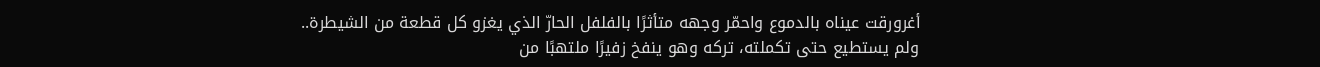أغرورقت عيناه بالدموع واحمّر وجهه متأثرًا بالفلفل الحارّ الذي يغزو كل قطعة من الشيطرة.. ولم يستطيع حتى تكملته، تركه وهو ينفخ زفيرًا ملتهبًا من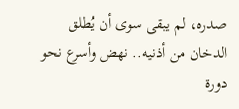صدره، لم يبقى سوى أن يُطلق الدخان من أذنيه.. نهض وأسرع نحو دورة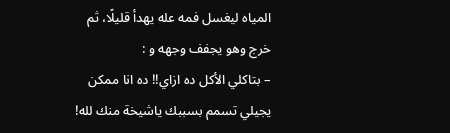المياه ليغسل فمه عله يهدأ قليلًا، ثم خرج وهو يجفف وجهه و :
– بتاكلي الأكل ده ازاي!! ده انا ممكن يجيلي تسمم بسببك ياشيخة منك لله!